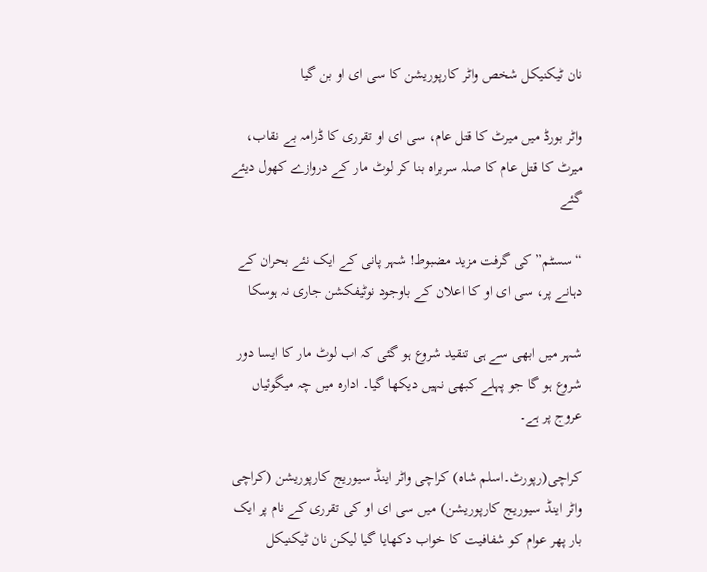نان ٹیکنیکل شخص واٹر کارپوریشن کا سی ای او بن گیا

واٹر بورڈ میں میرٹ کا قتل عام، سی ای او تقرری کا ڈرامہ بے نقاب، میرٹ کا قتل عام کا صلہ سربراہ بنا کر لوٹ مار کے دروازے کھول دیئے گئے

“سسٹم” کی گرفت مزید مضبوط! شہر پانی کے ایک نئے بحران کے دہانے پر، سی ای او کا اعلان کے باوجود نوٹیفکشن جاری نہ ہوسکا

شہر میں ابھی سے ہی تنقید شروع ہو گئی کہ اب لوٹ مار کا ایسا دور شروع ہو گا جو پہلے کبھی نہیں دیکھا گیا۔ ادارہ میں چہ میگوئیاں عروج پر ہے۔

کراچی(رپورٹ۔اسلم شاہ) کراچی واٹر اینڈ سیوریج کارپوریشن (کراچی واٹر اینڈ سیوریج کارپوریشن) میں سی ای او کی تقرری کے نام پر ایک بار پھر عوام کو شفافیت کا خواب دکھایا گیا لیکن نان ٹیکنیکل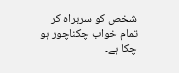شخص کو سربراہ کر تمام خواب چکناچور ہو چکا ہے۔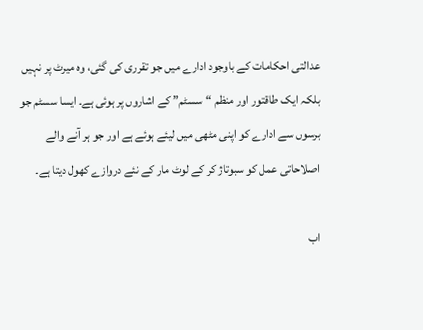عدالتی احکامات کے باوجود ادارے میں جو تقرری کی گئی، وہ میرٹ پر نہیں بلکہ ایک طاقتور اور منظم “سسٹم” کے اشاروں پر ہوئی ہے۔ ایسا سسٹم جو برسوں سے ادارے کو اپنی مٹھی میں لیئے ہوئے ہے اور جو ہر آنے والے اصلاحاتی عمل کو سبوتاژ کر کے لوٹ مار کے نئے دروازے کھول دیتا ہے۔

اب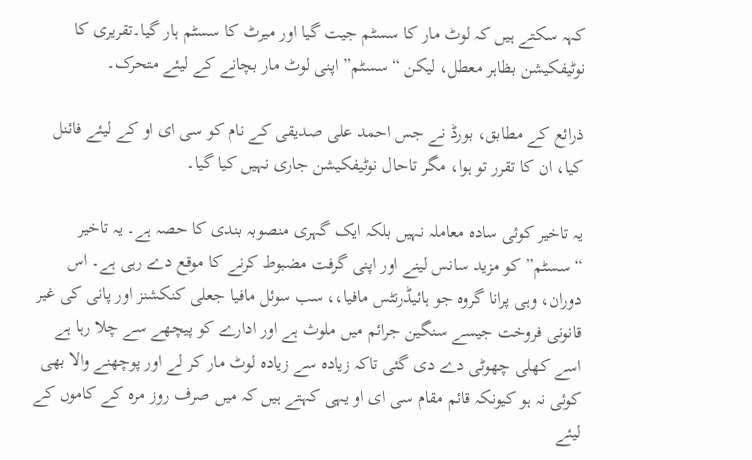کہہ سکتے ہیں کہ لوٹ مار کا سسٹم جیت گیا اور میرٹ کا سسٹم ہار گیا۔تقریری کا نوٹیفکیشن بظاہر معطل، لیکن “سسٹم” اپنی لوٹ مار بچانے کے لیئے متحرک۔

ذرائع کے مطابق، بورڈ نے جس احمد علی صدیقی کے نام کو سی ای او کے لیئے فائنل کیا، ان کا تقرر تو ہوا، مگر تاحال نوٹیفکیشن جاری نہیں کیا گیا۔

یہ تاخیر کوئی سادہ معاملہ نہیں بلکہ ایک گہری منصوبہ بندی کا حصہ ہے۔ یہ تاخیر “سسٹم” کو مزید سانس لینے اور اپنی گرفت مضبوط کرنے کا موقع دے رہی ہے۔ اس دوران، وہی پرانا گروہ جو ہائیڈرنٹس مافیا،، سب سوئل مافیا جعلی کنکشنز اور پانی کی غیر قانونی فروخت جیسے سنگین جرائم میں ملوث ہے اور ادارے کو پیچھے سے چلا رہا ہے اسے کھلی چھوٹی دے دی گئی تاکہ زیادہ سے زیادہ لوٹ مار کر لے اور پوچھنے والا بھی کوئی نہ ہو کیونکہ قائم مقام سی ای او یہی کہتے ہیں کہ میں صرف روز مرہ کے کاموں کے لیئے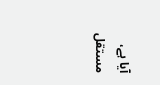آیا ہے، مستقل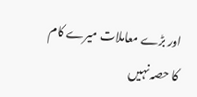اور بڑے معاملات میرے کام کا حصہ نہیں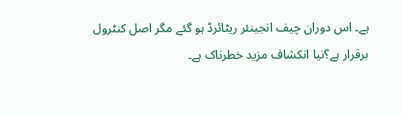ہے۔ اس دوران چیف انجینئر ریٹائرڈ ہو گئے مگر اصل کنٹرول برقرار ہے؟نیا انکشاف مزید خطرناک ہے۔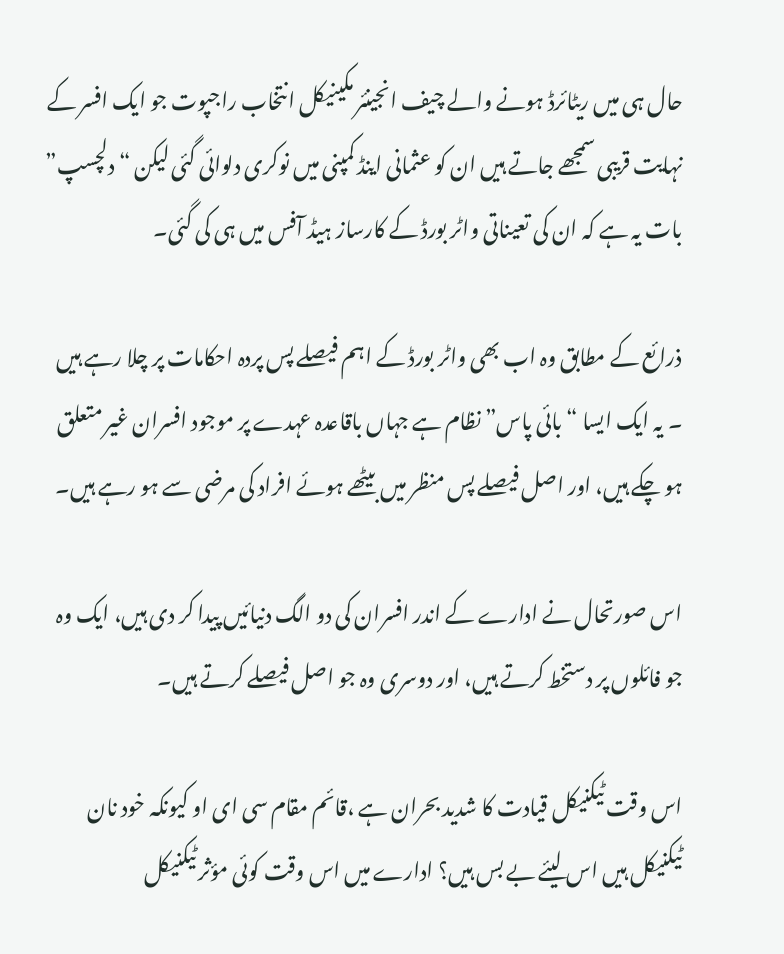حال ہی میں ریٹائرڈ ہونے والے چیف انجینئر مکینیکل انتخاب راجپوت جو ایک افسر کے نہایت قریبی سمجھے جاتے ہیں ان کو عثمانی اینڈ کمپنی میں نوکری دلوائی گئی لیکن “دلچسپ” بات یہ ہے کہ ان کی تعیناتی واٹر بورڈ کے کارساز ہیڈ آفس میں ہی کی گئی۔

ذرائع کے مطابق وہ اب بھی واٹر بورڈ کے اہم فیصلے پس پردہ احکامات پر چلا رہے ہیں ۔ یہ ایک ایسا “بائی پاس” نظام ہے جہاں باقاعدہ عہدے پر موجود افسران غیر متعلق ہو چکے ہیں، اور اصل فیصلے پس منظر میں بیٹھے ہوئے افراد کی مرضی سے ہو رہے ہیں۔

اس صورتحال نے ادارے کے اندر افسران کی دو الگ دنیائیں پیدا کر دی ہیں، ایک وہ جو فائلوں پر دستخط کرتے ہیں، اور دوسری وہ جو اصل فیصلے کرتے ہیں۔

اس وقت ٹیکنیکل قیادت کا شدید بحران ہے ،قائم مقام سی ای او کیونکہ خود نان ٹیکنیکل ہیں اس لیئے بے بس ہیں؟ ادارے میں اس وقت کوئی مؤثر ٹیکنیکل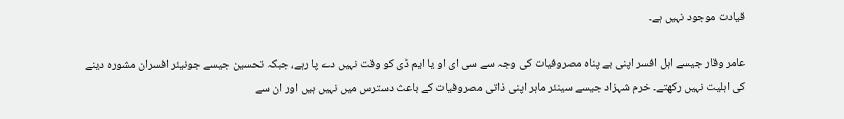قیادت موجود نہیں ہے۔

عامر وقار جیسے اہل افسر اپنی بے پناہ مصروفیات کی وجہ سے سی ای او یا ایم ڈی کو وقت نہیں دے پا رہے، جبکہ تحسین جیسے جونیئر افسران مشورہ دینے کی اہلیت نہیں رکھتے۔ خرم شہزاد جیسے سینئر ماہر اپنی ذاتی مصروفیات کے باعث دسترس میں نہیں ہیں اور ان سے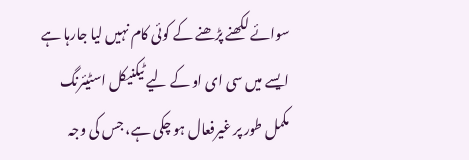سوائے لکھنے پڑھنے کے کوئی کام نہیں لیا جارہا ہے ایسے میں سی ای او کے لیے ٹیکنیکل اسٹیئرنگ مکمل طور پر غیرفعال ہو چکی ہے، جس کی وجہ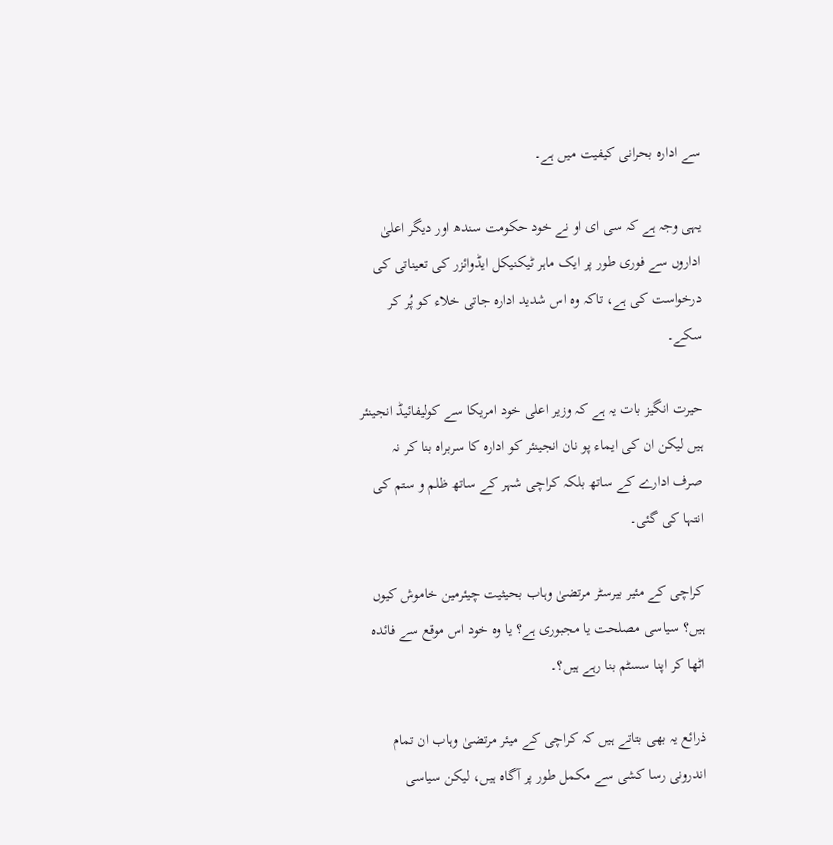سے ادارہ بحرانی کیفیت میں ہے۔

یہی وجہ ہے کہ سی ای او نے خود حکومت سندھ اور دیگر اعلیٰ اداروں سے فوری طور پر ایک ماہر ٹیکنیکل ایڈوائزر کی تعیناتی کی درخواست کی ہے، تاکہ وہ اس شدید ادارہ جاتی خلاء کو پُر کر سکے۔

حیرت انگیز بات یہ ہے کہ وزیر اعلی خود امریکا سے کولیفائیڈ انجینئر ہیں لیکن ان کی ایماء پو نان انجینئر کو ادارہ کا سربراہ بنا کر نہ صرف ادارے کے ساتھ بلکہ کراچی شہر کے ساتھ ظلم و ستم کی انتہا کی گئی۔

کراچی کے مئیر بیرسٹر مرتضیٰ وہاب بحیثیت چیئرمین خاموش کیوں ہیں؟ سیاسی مصلحت یا مجبوری ہے؟ یا وہ خود اس موقع سے فائدہ اٹھا کر اپنا سسٹم بنا رہے ہیں؟۔

ذرائع یہ بھی بتاتے ہیں کہ کراچی کے میئر مرتضیٰ وہاب ان تمام اندرونی رسا کشی سے مکمل طور پر آگاہ ہیں، لیکن سیاسی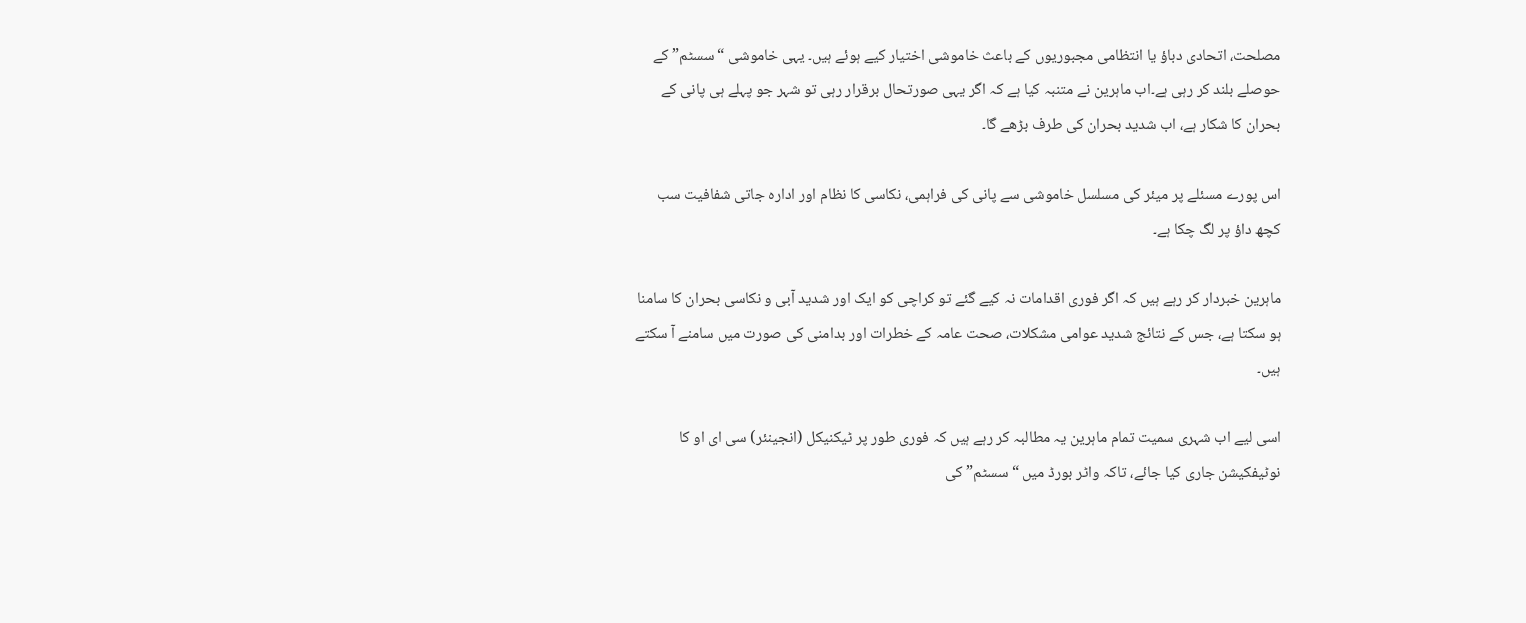مصلحت، اتحادی دباؤ یا انتظامی مجبوریوں کے باعث خاموشی اختیار کیے ہوئے ہیں۔ یہی خاموشی “سسٹم” کے حوصلے بلند کر رہی ہے۔اب ماہرین نے متنبہ کیا ہے کہ اگر یہی صورتحال برقرار رہی تو شہر جو پہلے ہی پانی کے بحران کا شکار ہے، اب شدید بحران کی طرف بڑھے گا۔

اس پورے مسئلے پر میئر کی مسلسل خاموشی سے پانی کی فراہمی، نکاسی کا نظام اور ادارہ جاتی شفافیت سب کچھ داؤ پر لگ چکا ہے۔

ماہرین خبردار کر رہے ہیں کہ اگر فوری اقدامات نہ کیے گئے تو کراچی کو ایک اور شدید آبی و نکاسی بحران کا سامنا ہو سکتا ہے، جس کے نتائج شدید عوامی مشکلات، صحت عامہ کے خطرات اور بدامنی کی صورت میں سامنے آ سکتے ہیں۔

اسی لیے اب شہری سمیت تمام ماہرین یہ مطالبہ کر رہے ہیں کہ فوری طور پر ٹیکنیکل (انجینئر) سی ای او کا نوٹیفکیشن جاری کیا جائے، تاکہ واٹر بورڈ میں “سسٹم” کی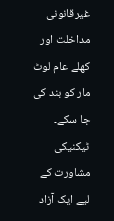غیرقانونی مداخلت اور کھلے عام لوٹ مار کو بند کی جا سکے۔ ٹیکنیکی مشاورت کے لیے ایک آزاد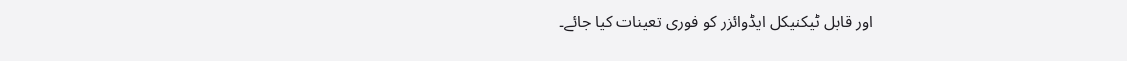اور قابل ٹیکنیکل ایڈوائزر کو فوری تعینات کیا جائے۔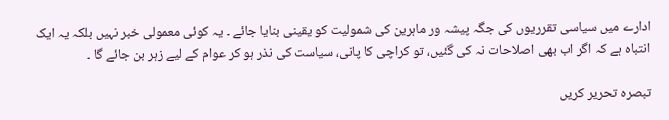ادارے میں سیاسی تقرریوں کی جگہ پیشہ ور ماہرین کی شمولیت کو یقینی بنایا جائے ۔ یہ کوئی معمولی خبر نہیں بلکہ یہ ایک انتباہ ہے کہ اگر اب بھی اصلاحات نہ کی گئیں، تو کراچی کا پانی، سیاست کی نذر ہو کر عوام کے لیے زہر بن جائے گا ۔

تبصرہ تحریر کریں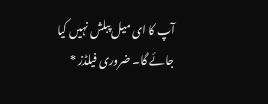آپ کا ای میل پبلش نہیں کیا جائے گا۔ ضروری فیلڈز *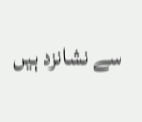سے نشانزد ہیں